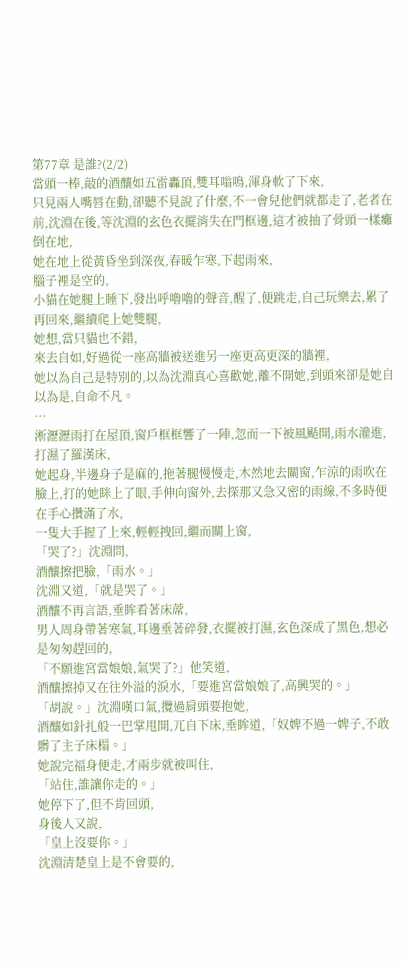第77章 是誰?(2/2)
當頭一棒,敲的酒釀如五雷轟頂,雙耳嗡鳴,渾身軟了下來,
只見兩人嘴唇在動,卻聽不見說了什麼,不一會兒他們就都走了,老者在前,沈淵在後,等沈淵的玄色衣擺消失在門框邊,這才被抽了骨頭一樣癱倒在地,
她在地上從黃昏坐到深夜,春暖乍寒,下起雨來,
腦子裡是空的,
小貓在她腿上睡下,發出呼嚕嚕的聲音,醒了,便跳走,自己玩樂去,累了再回來,繼續爬上她雙腿,
她想,當只貓也不錯,
來去自如,好過從一座高牆被送進另一座更高更深的牆裡,
她以為自己是特別的,以為沈淵真心喜歡她,離不開她,到頭來卻是她自以為是,自命不凡。
…
淅瀝瀝雨打在屋頂,窗戶框框響了一陣,忽而一下被風颳開,雨水灌進,打濕了羅漢床,
她起身,半邊身子是麻的,拖著腿慢慢走,木然地去關窗,乍涼的雨吹在臉上,打的她眯上了眼,手伸向窗外,去探那又急又密的雨線,不多時便在手心攢滿了水,
一隻大手握了上來,輕輕拽回,繼而關上窗,
「哭了?」沈淵問,
酒釀擦把臉,「雨水。」
沈淵又道,「就是哭了。」
酒釀不再言語,垂眸看著床蓆,
男人周身帶著寒氣,耳邊垂著碎發,衣擺被打濕,玄色深成了黑色,想必是匆匆趕回的,
「不願進宮當娘娘,氣哭了?」他笑道,
酒釀擦掉又在往外溢的淚水,「要進宮當娘娘了,高興哭的。」
「胡說。」沈淵嘆口氣,攬過肩頭要抱她,
酒釀如針扎般一巴掌甩開,兀自下床,垂眸道,「奴婢不過一婢子,不敢髒了主子床榻。」
她說完福身便走,才兩步就被叫住,
「站住,誰讓你走的。」
她停下了,但不肯回頭,
身後人又說,
「皇上沒要你。」
沈淵清楚皇上是不會要的,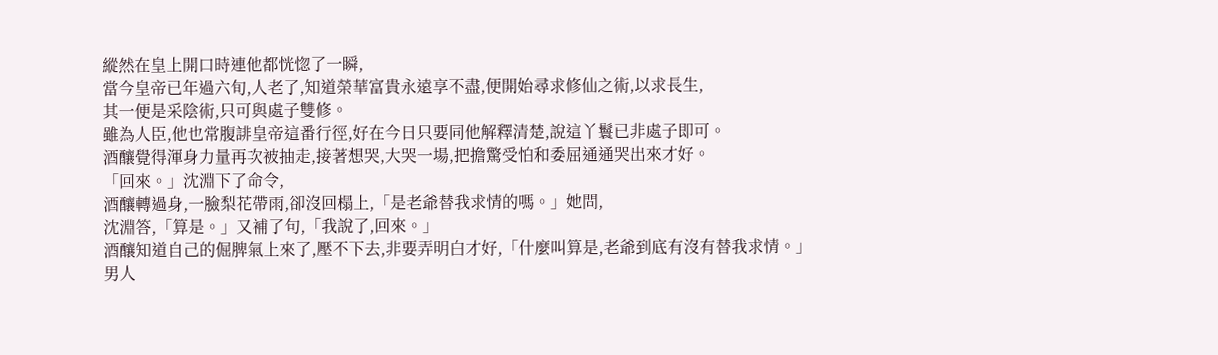縱然在皇上開口時連他都恍惚了一瞬,
當今皇帝已年過六旬,人老了,知道榮華富貴永遠享不盡,便開始尋求修仙之術,以求長生,
其一便是采陰術,只可與處子雙修。
雖為人臣,他也常腹誹皇帝這番行徑,好在今日只要同他解釋清楚,說這丫鬟已非處子即可。
酒釀覺得渾身力量再次被抽走,接著想哭,大哭一場,把擔驚受怕和委屈通通哭出來才好。
「回來。」沈淵下了命令,
酒釀轉過身,一臉梨花帶雨,卻沒回榻上,「是老爺替我求情的嗎。」她問,
沈淵答,「算是。」又補了句,「我說了,回來。」
酒釀知道自己的倔脾氣上來了,壓不下去,非要弄明白才好,「什麼叫算是,老爺到底有沒有替我求情。」
男人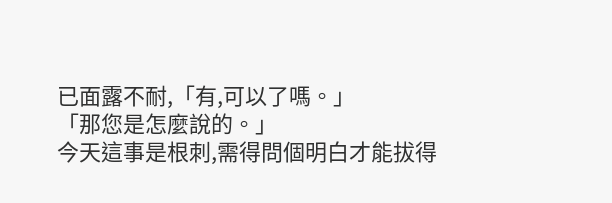已面露不耐,「有,可以了嗎。」
「那您是怎麼說的。」
今天這事是根刺,需得問個明白才能拔得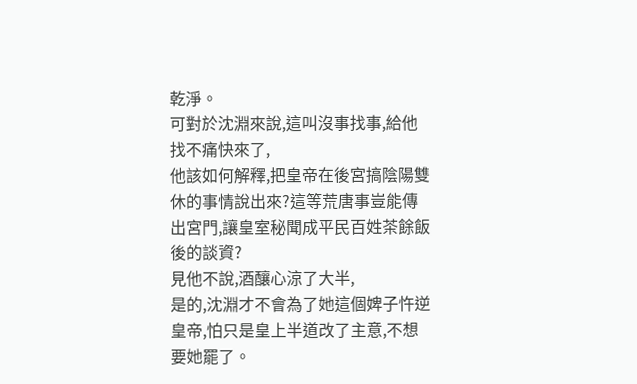乾淨。
可對於沈淵來說,這叫沒事找事,給他找不痛快來了,
他該如何解釋,把皇帝在後宮搞陰陽雙休的事情說出來?這等荒唐事豈能傳出宮門,讓皇室秘聞成平民百姓茶餘飯後的談資?
見他不說,酒釀心涼了大半,
是的,沈淵才不會為了她這個婢子忤逆皇帝,怕只是皇上半道改了主意,不想要她罷了。